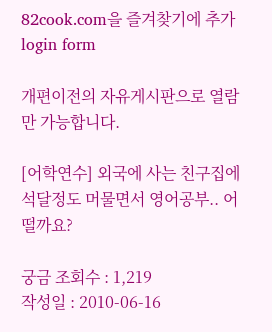82cook.com을 즐겨찾기에 추가
login form

개편이전의 자유게시판으로 열람만 가능합니다.

[어학연수] 외국에 사는 친구집에 석달정도 머물면서 영어공부.. 어떨까요?

궁금 조회수 : 1,219
작성일 : 2010-06-16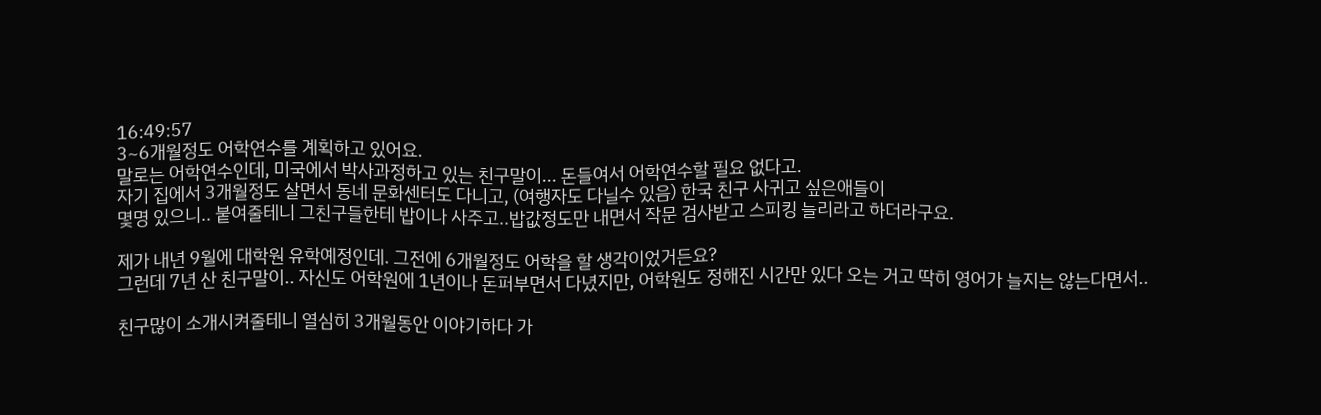16:49:57
3~6개월정도 어학연수를 계획하고 있어요.
말로는 어학연수인데, 미국에서 박사과정하고 있는 친구말이... 돈들여서 어학연수할 필요 없다고.
자기 집에서 3개월정도 살면서 동네 문화센터도 다니고, (여행자도 다닐수 있음) 한국 친구 사귀고 싶은애들이
몇명 있으니.. 붙여줄테니 그친구들한테 밥이나 사주고..밥값정도만 내면서 작문 검사받고 스피킹 늘리라고 하더라구요.

제가 내년 9월에 대학원 유학예정인데. 그전에 6개월정도 어학을 할 생각이었거든요?
그런데 7년 산 친구말이.. 자신도 어학원에 1년이나 돈퍼부면서 다녔지만, 어학원도 정해진 시간만 있다 오는 거고 딱히 영어가 늘지는 않는다면서..

친구많이 소개시켜줄테니 열심히 3개월동안 이야기하다 가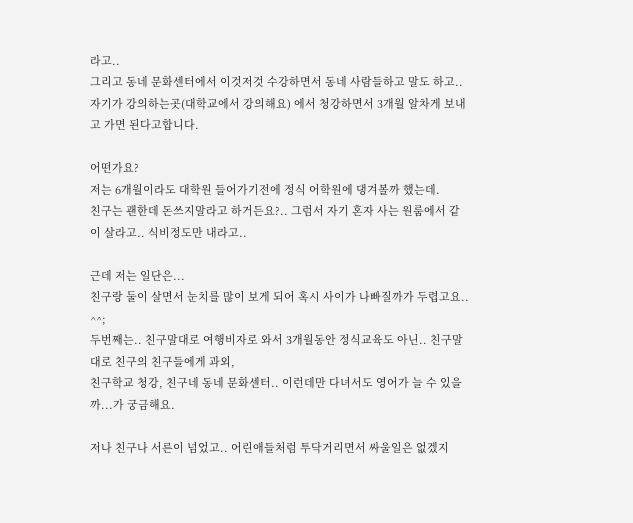라고..
그리고 동네 문화센터에서 이것저것 수강하면서 동네 사람들하고 말도 하고..
자기가 강의하는곳(대학교에서 강의해요) 에서 청강하면서 3개월 알차게 보내고 가면 된다고합니다.

어떤가요?
저는 6개월이라도 대학원 들어가기전에 정식 어학원에 댕겨볼까 했는데.
친구는 괜한데 돈쓰지말라고 하거든요?.. 그럼서 자기 혼자 사는 원룸에서 같이 살라고.. 식비정도만 내라고..

근데 저는 일단은...
친구랑 둘이 살면서 눈치를 많이 보게 되어 혹시 사이가 나빠질까가 두렵고요.. ^^;
두번째는.. 친구말대로 여행비자로 와서 3개월동안 정식교육도 아닌.. 친구말대로 친구의 친구들에게 과외,
친구학교 청강, 친구네 동네 문화센터.. 이런데만 다녀서도 영어가 늘 수 있을까...가 궁금해요.

저나 친구나 서른이 넘었고.. 어린애들처럼 투닥거리면서 싸울일은 없겠지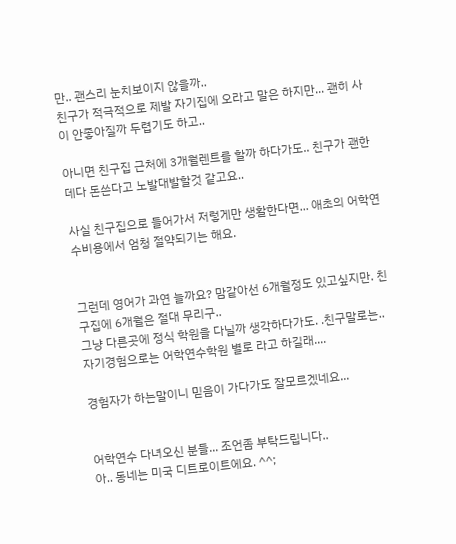만.. 괜스리 눈치보이지 않을까..
친구가 적극적으로 제발 자기집에 오라고 말은 하지만... 괜히 사이 안좋아질까 두렵기도 하고..

아니면 친구집 근처에 3개월렌트를 할까 하다가도.. 친구가 괜한데다 돈쓴다고 노발대발할것 같고요..

사실 친구집으로 들어가서 저렇게만 생활한다면... 애초의 어학연수비용에서 엄청 절약되기는 해요.


그런데 영어가 과연 늘까요? 맘같아선 6개월정도 있고싶지만. 친구집에 6개월은 절대 무리구..
그냥 다른곳에 정식 학원을 다닐까 생각하다가도. .친구말로는.. 자기경험으로는 어학연수학원 별로 라고 하길래....

경험자가 하는말이니 믿음이 가다가도 잘모르겠네요...


어학연수 다녀오신 분들... 조언좀 부탁드립니다..
아.. 동네는 미국 디트로이트에요. ^^;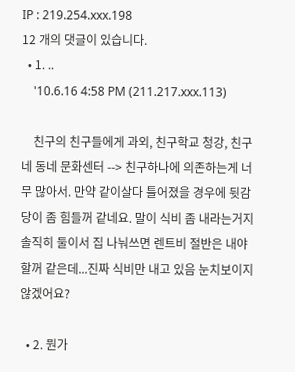IP : 219.254.xxx.198
12 개의 댓글이 있습니다.
  • 1. ..
    '10.6.16 4:58 PM (211.217.xxx.113)

    친구의 친구들에게 과외, 친구학교 청강, 친구네 동네 문화센터 --> 친구하나에 의존하는게 너무 많아서. 만약 같이살다 틀어졌을 경우에 뒷감당이 좀 힘들꺼 같네요. 말이 식비 좀 내라는거지 솔직히 둘이서 집 나눠쓰면 렌트비 절반은 내야할꺼 같은데...진짜 식비만 내고 있음 눈치보이지 않겠어요?

  • 2. 뭔가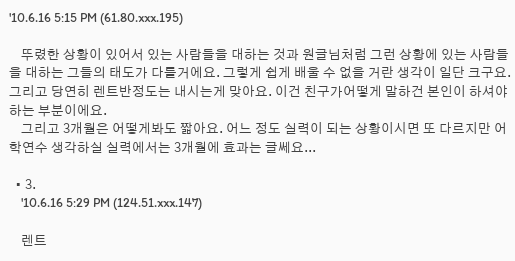'10.6.16 5:15 PM (61.80.xxx.195)

    뚜렸한 상황이 있어서 있는 사람들을 대하는 것과 원글님처럼 그런 상황에 있는 사람들을 대하는 그들의 태도가 다를거에요. 그렇게 쉽게 배울 수 없을 거란 생각이 일단 크구요. 그리고 당연히 렌트반정도는 내시는게 맞아요. 이건 친구가어떻게 말하건 본인이 하셔야 하는 부분이에요.
    그리고 3개월은 어떻게봐도 짧아요. 어느 정도 실력이 되는 상황이시면 또 다르지만 어학연수 생각하실 실력에서는 3개월에 효과는 글쎄요...

  • 3.
    '10.6.16 5:29 PM (124.51.xxx.147)

    렌트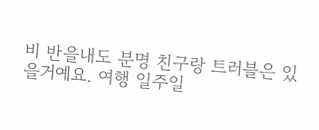비 반을내도 분명 친구랑 트러블은 있을거예요. 여행 일주일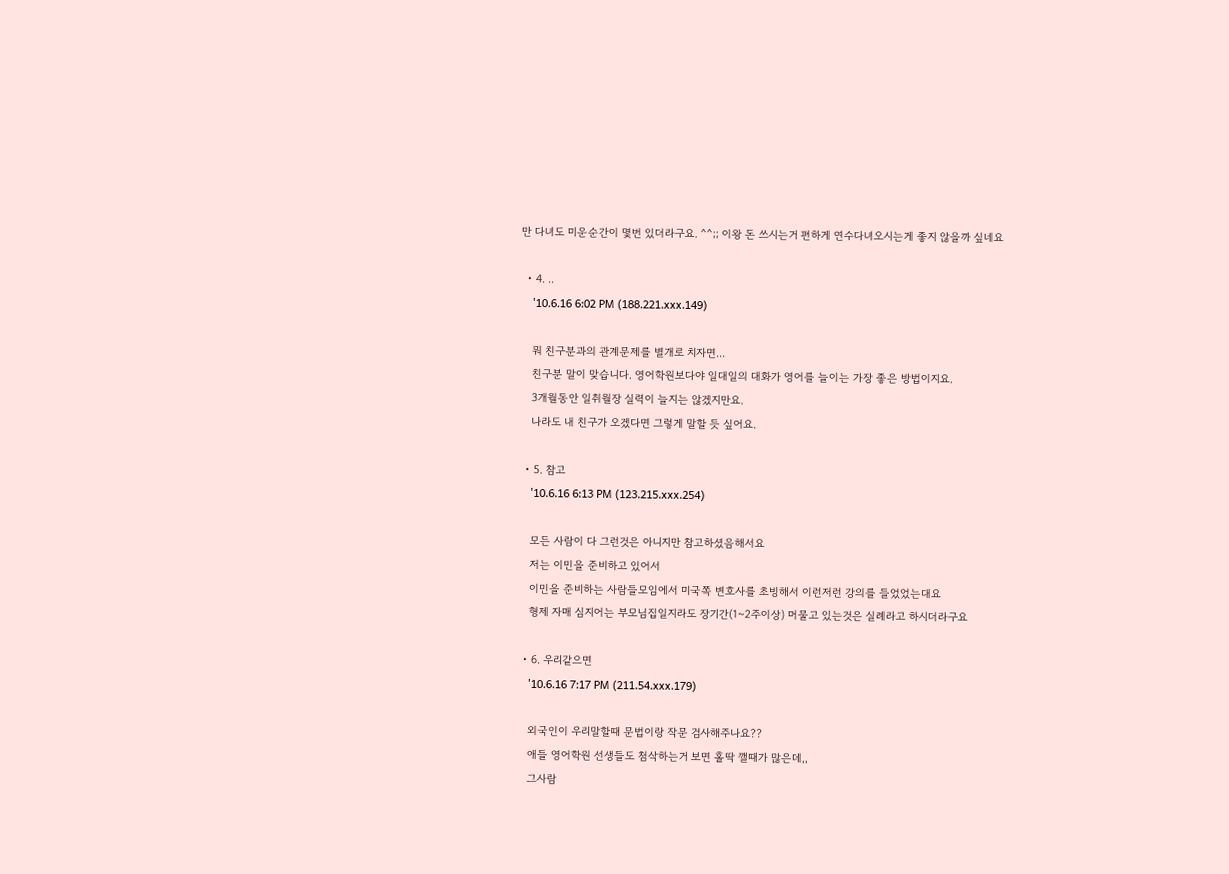만 다녀도 미운순간이 몇번 있더라구요. ^^;; 이왕 돈 쓰시는거 편하게 연수다녀오시는게 좋지 않을까 싶네요

  • 4. ..
    '10.6.16 6:02 PM (188.221.xxx.149)

    뭐 친구분과의 관계문제를 별개로 치자면...
    친구분 말이 맞습니다. 영어학원보다야 일대일의 대화가 영어를 늘이는 가장 좋은 방법이지요.
    3개월동안 일취월장 실력이 늘지는 않겠지만요.
    나라도 내 친구가 오겠다면 그렇게 말할 듯 싶어요.

  • 5. 참고
    '10.6.16 6:13 PM (123.215.xxx.254)

    모든 사람이 다 그런것은 아니지만 참고하셨음해서요
    저는 이민을 준비하고 있어서
    이민을 준비하는 사람들모임에서 미국쪽 변호사를 초빙해서 이런저런 강의를 들었었는대요
    형제 자매 심지어는 부모님집일지라도 장기간(1~2주이상) 머물고 있는것은 실례라고 하시더라구요

  • 6. 우리같으면
    '10.6.16 7:17 PM (211.54.xxx.179)

    외국인이 우리말할때 문법이랑 작문 검사해주나요??
    애들 영어학원 선생들도 첨삭하는거 보면 홀딱 깰때가 많은데,,
    그사람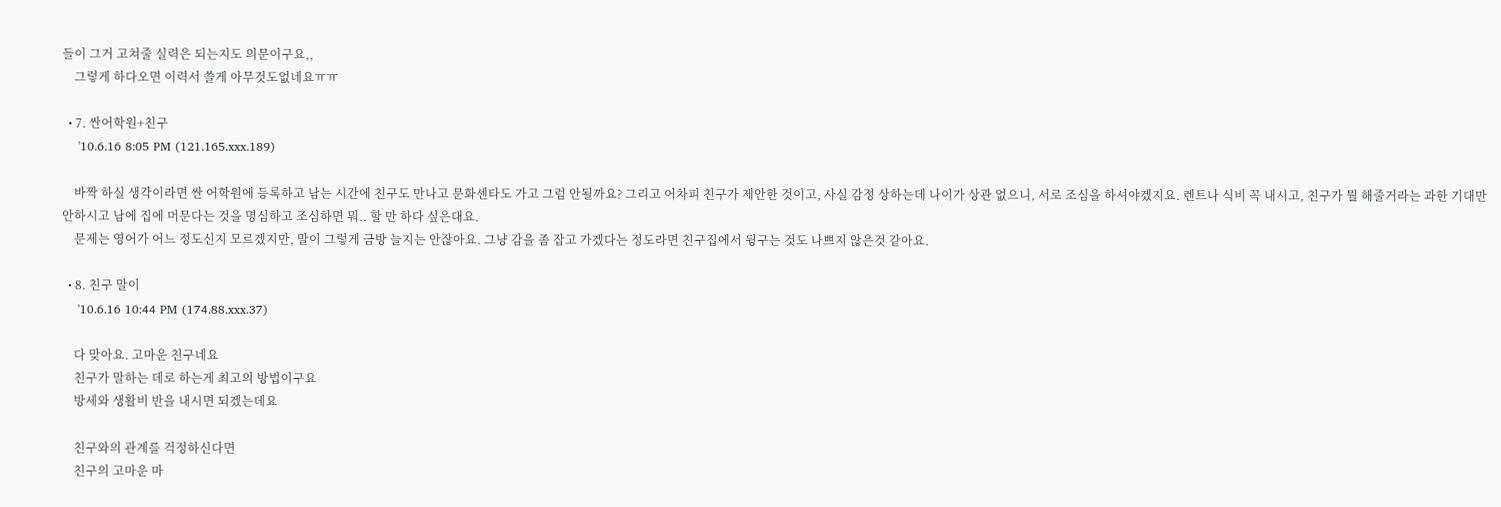들이 그거 고쳐줄 실력은 되는지도 의문이구요,,
    그렇게 하다오면 이력서 쓸게 아무것도없네요ㅠㅠ

  • 7. 싼어학원+친구
    '10.6.16 8:05 PM (121.165.xxx.189)

    바짝 하실 생각이라면 싼 어학원에 등록하고 남는 시간에 친구도 만나고 문화센타도 가고 그럼 안될까요? 그리고 어차피 친구가 제안한 것이고, 사실 감정 상하는데 나이가 상관 없으니, 서로 조심을 하셔야겠지요. 렌트나 식비 꼭 내시고, 친구가 뭘 해줄거라는 과한 기대만 안하시고 남에 집에 머문다는 것을 명심하고 조심하면 뭐.. 할 만 하다 싶은대요.
    문제는 영어가 어느 정도신지 모르겠지만, 말이 그렇게 금방 늘지는 안잖아요. 그냥 감을 좀 잡고 가겠다는 정도라면 친구집에서 뒹구는 것도 나쁘지 않은것 같아요.

  • 8. 친구 말이
    '10.6.16 10:44 PM (174.88.xxx.37)

    다 맞아요. 고마운 친구네요
    친구가 말하는 데로 하는게 최고의 방법이구요
    방세와 생활비 반을 내시면 되겠는데요

    친구와의 관계를 걱정하신다면
    친구의 고마운 마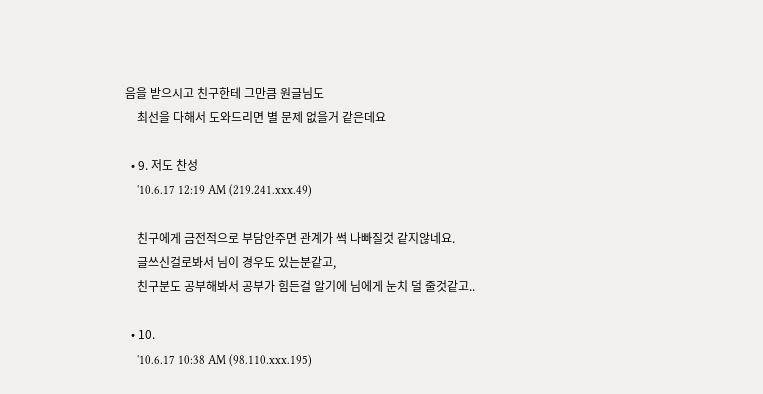음을 받으시고 친구한테 그만큼 원글님도
    최선을 다해서 도와드리면 별 문제 없을거 같은데요

  • 9. 저도 찬성
    '10.6.17 12:19 AM (219.241.xxx.49)

    친구에게 금전적으로 부담안주면 관계가 썩 나빠질것 같지않네요.
    글쓰신걸로봐서 님이 경우도 있는분같고,
    친구분도 공부해봐서 공부가 힘든걸 알기에 님에게 눈치 덜 줄것같고..

  • 10.
    '10.6.17 10:38 AM (98.110.xxx.195)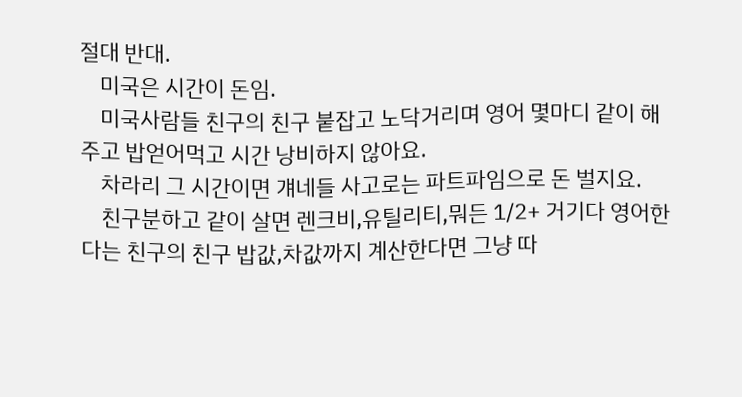절대 반대.
    미국은 시간이 돈임.
    미국사람들 친구의 친구 붙잡고 노닥거리며 영어 몇마디 같이 해주고 밥얻어먹고 시간 낭비하지 않아요.
    차라리 그 시간이면 걔네들 사고로는 파트파임으로 돈 벌지요.
    친구분하고 같이 살면 렌크비,유틸리티,뭐든 1/2+ 거기다 영어한다는 친구의 친구 밥값,차값까지 계산한다면 그냥 따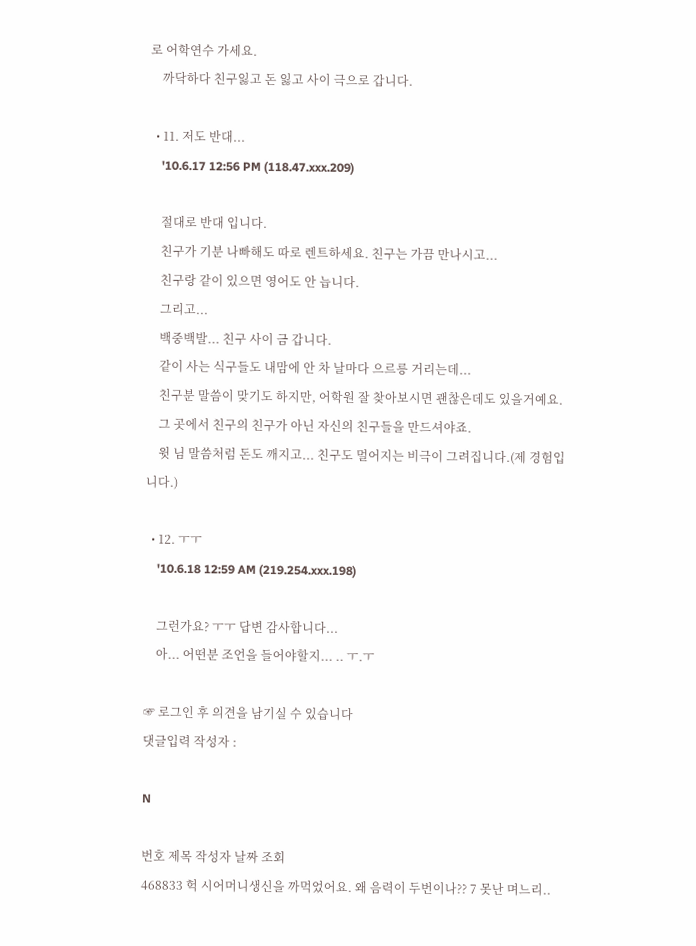로 어학연수 가세요.
    까닥하다 친구잃고 돈 잃고 사이 극으로 갑니다.

  • 11. 저도 반대...
    '10.6.17 12:56 PM (118.47.xxx.209)

    절대로 반대 입니다.
    친구가 기분 나빠해도 따로 렌트하세요. 친구는 가끔 만나시고...
    친구랑 같이 있으면 영어도 안 늡니다.
    그리고...
    백중백발... 친구 사이 금 갑니다.
    같이 사는 식구들도 내맘에 안 차 날마다 으르릉 거리는데...
    친구분 말씀이 맞기도 하지만, 어학원 잘 찾아보시면 괜찮은데도 있을거예요.
    그 곳에서 친구의 친구가 아닌 자신의 친구들을 만드셔야죠.
    윗 님 말씀처럼 돈도 깨지고... 친구도 멀어지는 비극이 그려집니다.(제 경험입니다.)

  • 12. ㅜㅜ
    '10.6.18 12:59 AM (219.254.xxx.198)

    그런가요? ㅜㅜ 답변 감사합니다...
    아... 어떤분 조언을 들어야할지... .. ㅜ.ㅜ

☞ 로그인 후 의견을 남기실 수 있습니다
댓글입력 작성자 :

N

번호 제목 작성자 날짜 조회
468833 헉 시어머니생신을 까먹었어요. 왜 음력이 두번이나?? 7 못난 며느리..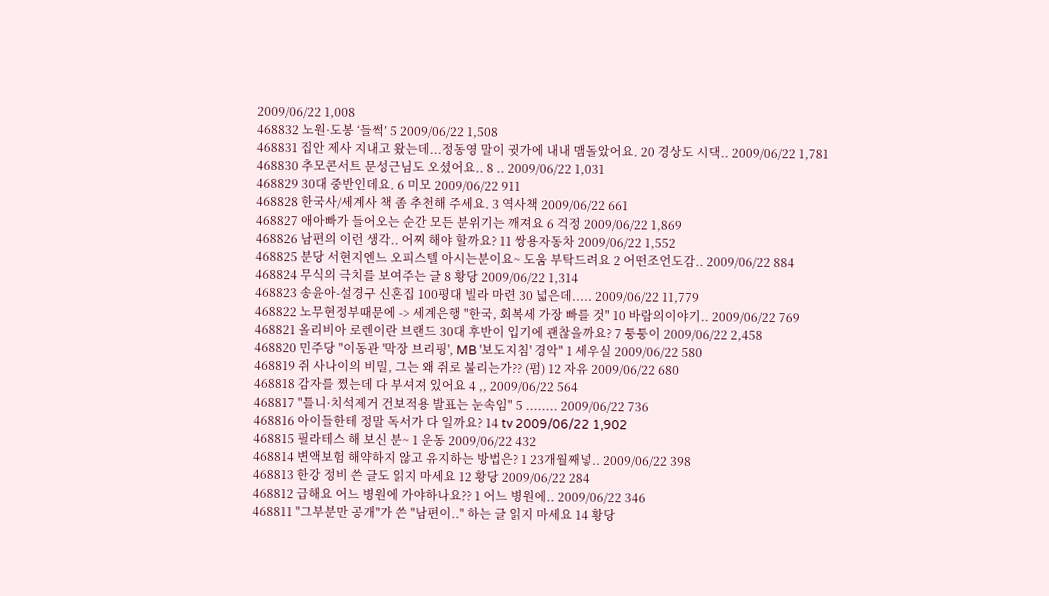2009/06/22 1,008
468832 노원·도봉 ‘들썩’ 5 2009/06/22 1,508
468831 집안 제사 지내고 왔는데...정동영 말이 귓가에 내내 맴돌았어요. 20 경상도 시댁.. 2009/06/22 1,781
468830 추모콘서트 문성근님도 오셨어요.. 8 .. 2009/06/22 1,031
468829 30대 중반인데요. 6 미모 2009/06/22 911
468828 한국사/세계사 책 좀 추천해 주세요. 3 역사책 2009/06/22 661
468827 애아빠가 들어오는 순간 모든 분위기는 깨져요 6 걱정 2009/06/22 1,869
468826 남편의 이런 생각.. 어찌 해야 할까요? 11 쌍용자동차 2009/06/22 1,552
468825 분당 서현지엔느 오피스텔 아시는분이요~ 도움 부탁드려요 2 어떤조언도감.. 2009/06/22 884
468824 무식의 극치를 보여주는 글 8 황당 2009/06/22 1,314
468823 송윤아-설경구 신혼집 100평대 빌라 마련 30 넓은데..... 2009/06/22 11,779
468822 노무현정부때문에 -> 세계은행 "한국, 회복세 가장 빠를 것" 10 바람의이야기.. 2009/06/22 769
468821 올리비아 로렌이란 브랜드 30대 후반이 입기에 괜찮을까요? 7 퉁퉁이 2009/06/22 2,458
468820 민주당 "이동관 '막장 브리핑', MB '보도지침' 경악" 1 세우실 2009/06/22 580
468819 쥐 사나이의 비밀, 그는 왜 쥐로 불리는가?? (펌) 12 자유 2009/06/22 680
468818 감자를 쪘는데 다 부셔져 있어요 4 ,, 2009/06/22 564
468817 "틀니·치석제거 건보적용 발표는 눈속임" 5 ........ 2009/06/22 736
468816 아이들한테 정말 독서가 다 일까요? 14 tv 2009/06/22 1,902
468815 필라테스 해 보신 분~ 1 운동 2009/06/22 432
468814 변액보험 해약하지 않고 유지하는 방법은? 1 23개월째넣.. 2009/06/22 398
468813 한강 정비 쓴 글도 읽지 마세요 12 황당 2009/06/22 284
468812 급해요 어느 병원에 가야하나요?? 1 어느 병원에.. 2009/06/22 346
468811 "그부분만 공개"가 쓴 "남편이.." 하는 글 읽지 마세요 14 황당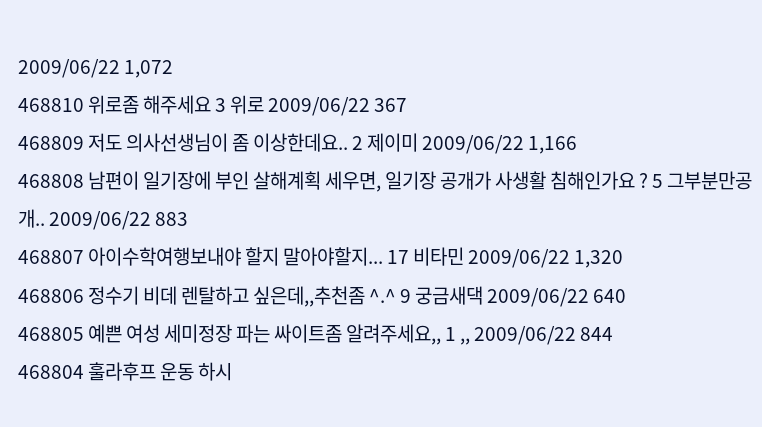2009/06/22 1,072
468810 위로좀 해주세요 3 위로 2009/06/22 367
468809 저도 의사선생님이 좀 이상한데요.. 2 제이미 2009/06/22 1,166
468808 남편이 일기장에 부인 살해계획 세우면, 일기장 공개가 사생활 침해인가요 ? 5 그부분만공개.. 2009/06/22 883
468807 아이수학여행보내야 할지 말아야할지... 17 비타민 2009/06/22 1,320
468806 정수기 비데 렌탈하고 싶은데,,추천좀 ^.^ 9 궁금새댁 2009/06/22 640
468805 예쁜 여성 세미정장 파는 싸이트좀 알려주세요,, 1 ,, 2009/06/22 844
468804 훌라후프 운동 하시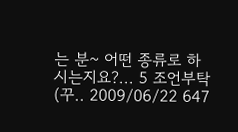는 분~ 어떤 종류로 하시는지요?... 5 조언부탁(꾸.. 2009/06/22 647